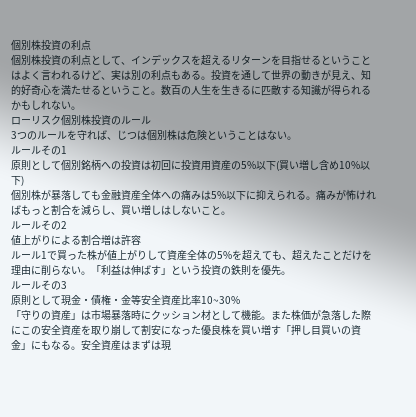個別株投資の利点
個別株投資の利点として、インデックスを超えるリターンを目指せるということはよく言われるけど、実は別の利点もある。投資を通して世界の動きが見え、知的好奇心を満たせるということ。数百の人生を生きるに匹敵する知識が得られるかもしれない。
ローリスク個別株投資のルール
3つのルールを守れば、じつは個別株は危険ということはない。
ルールその1
原則として個別銘柄への投資は初回に投資用資産の5%以下(買い増し含め10%以下)
個別株が暴落しても金融資産全体への痛みは5%以下に抑えられる。痛みが怖ければもっと割合を減らし、買い増しはしないこと。
ルールその2
値上がりによる割合増は許容
ルール1で買った株が値上がりして資産全体の5%を超えても、超えたことだけを理由に削らない。「利益は伸ばす」という投資の鉄則を優先。
ルールその3
原則として現金・債権・金等安全資産比率10~30%
「守りの資産」は市場暴落時にクッション材として機能。また株価が急落した際にこの安全資産を取り崩して割安になった優良株を買い増す「押し目買いの資金」にもなる。安全資産はまずは現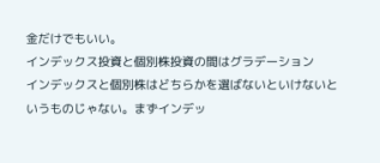金だけでもいい。
インデックス投資と個別株投資の間はグラデーション
インデックスと個別株はどちらかを選ばないといけないというものじゃない。まずインデッ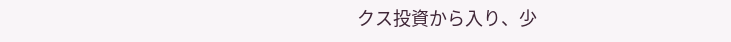クス投資から入り、少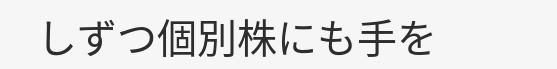しずつ個別株にも手を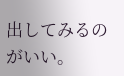出してみるのがいい。